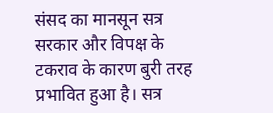संसद का मानसून सत्र सरकार और विपक्ष के टकराव के कारण बुरी तरह प्रभावित हुआ है। सत्र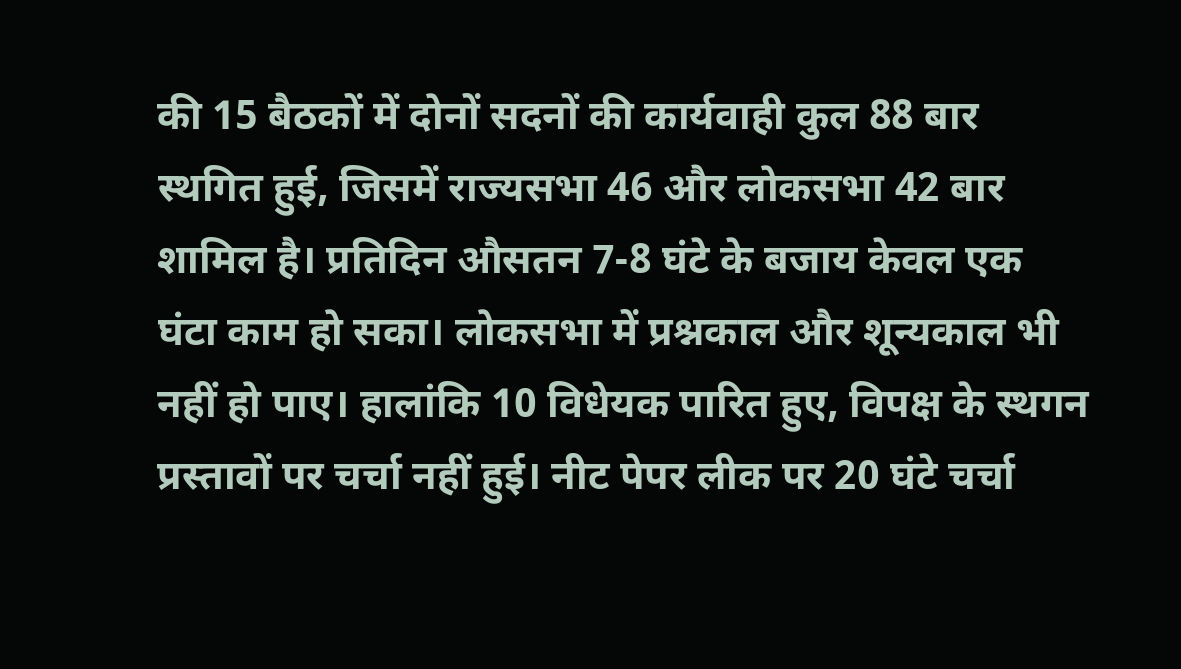की 15 बैठकों में दोनों सदनों की कार्यवाही कुल 88 बार स्थगित हुई, जिसमें राज्यसभा 46 और लोकसभा 42 बार शामिल है। प्रतिदिन औसतन 7-8 घंटे के बजाय केवल एक घंटा काम हो सका। लोकसभा में प्रश्नकाल और शून्यकाल भी नहीं हो पाए। हालांकि 10 विधेयक पारित हुए, विपक्ष के स्थगन प्रस्तावों पर चर्चा नहीं हुई। नीट पेपर लीक पर 20 घंटे चर्चा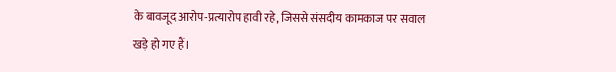के बावजूद आरोप-प्रत्यारोप हावी रहे, जिससे संसदीय कामकाज पर सवाल खड़े हो गए हैं।